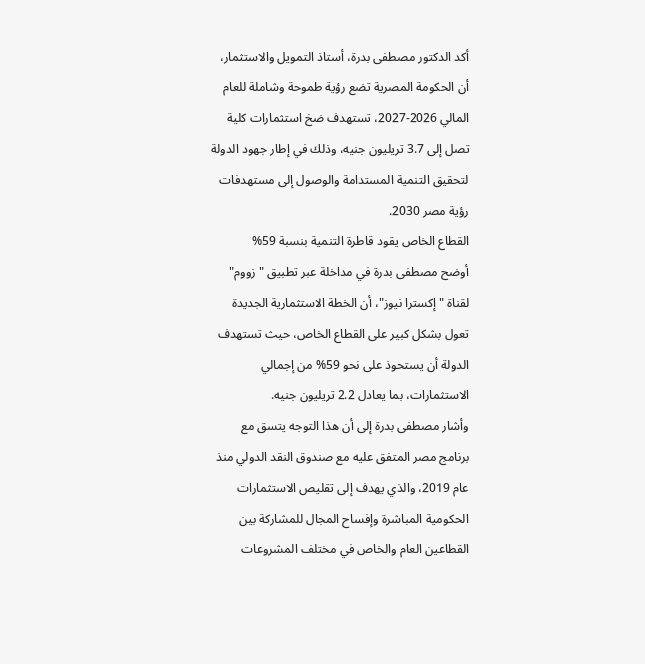أكد الدكتور مصطفى بدرة، أستاذ التمويل والاستثمار، أن الحكومة المصرية تضع رؤية طموحة وشاملة للعام المالي 2026-2027، تستهدف ضخ استثمارات كلية تصل إلى 3.7 تريليون جنيه، وذلك في إطار جهود الدولة لتحقيق التنمية المستدامة والوصول إلى مستهدفات رؤية مصر 2030.
القطاع الخاص يقود قاطرة التنمية بنسبة 59%
أوضح مصطفى بدرة في مداخلة عبر تطبيق "زووم" لقناة "إكسترا نيوز"، أن الخطة الاستثمارية الجديدة تعول بشكل كبير على القطاع الخاص، حيث تستهدف الدولة أن يستحوذ على نحو 59% من إجمالي الاستثمارات، بما يعادل 2.2 تريليون جنيه.
وأشار مصطفى بدرة إلى أن هذا التوجه يتسق مع برنامج مصر المتفق عليه مع صندوق النقد الدولي منذ عام 2019، والذي يهدف إلى تقليص الاستثمارات الحكومية المباشرة وإفساح المجال للمشاركة بين القطاعين العام والخاص في مختلف المشروعات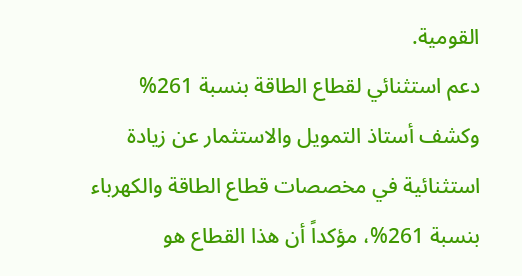القومية.
دعم استثنائي لقطاع الطاقة بنسبة 261%
وكشف أستاذ التمويل والاستثمار عن زيادة استثنائية في مخصصات قطاع الطاقة والكهرباء بنسبة 261%، مؤكداً أن هذا القطاع هو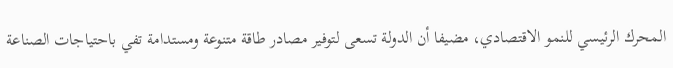المحرك الرئيسي للنمو الاقتصادي، مضيفا أن الدولة تسعى لتوفير مصادر طاقة متنوعة ومستدامة تفي باحتياجات الصناعة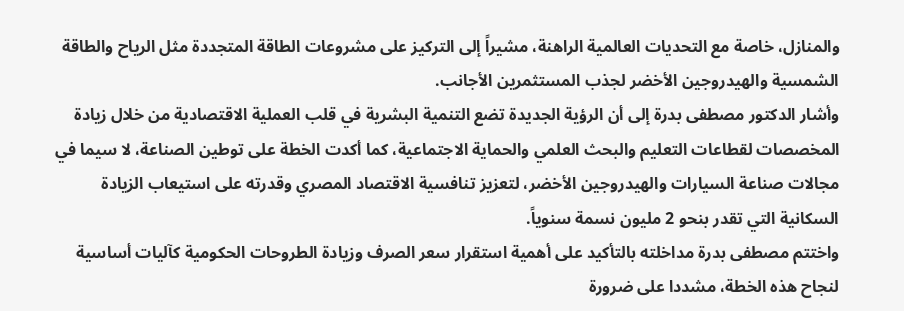والمنازل، خاصة مع التحديات العالمية الراهنة، مشيراً إلى التركيز على مشروعات الطاقة المتجددة مثل الرياح والطاقة الشمسية والهيدروجين الأخضر لجذب المستثمرين الأجانب.
وأشار الدكتور مصطفى بدرة إلى أن الرؤية الجديدة تضع التنمية البشرية في قلب العملية الاقتصادية من خلال زيادة المخصصات لقطاعات التعليم والبحث العلمي والحماية الاجتماعية، كما أكدت الخطة على توطين الصناعة، لا سيما في مجالات صناعة السيارات والهيدروجين الأخضر، لتعزيز تنافسية الاقتصاد المصري وقدرته على استيعاب الزيادة السكانية التي تقدر بنحو 2 مليون نسمة سنوياً.
واختتم مصطفى بدرة مداخلته بالتأكيد على أهمية استقرار سعر الصرف وزيادة الطروحات الحكومية كآليات أساسية لنجاح هذه الخطة، مشددا على ضرورة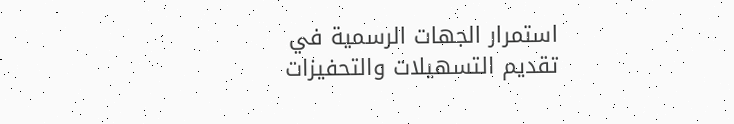استمرار الجهات الرسمية في تقديم التسهيلات والتحفيزات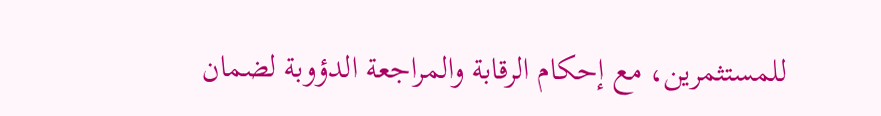للمستثمرين، مع إحكام الرقابة والمراجعة الدؤوبة لضمان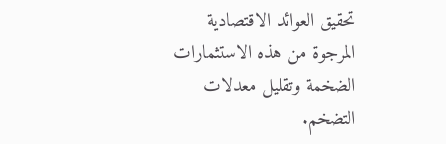تحقيق العوائد الاقتصادية المرجوة من هذه الاستثمارات الضخمة وتقليل معدلات التضخم.